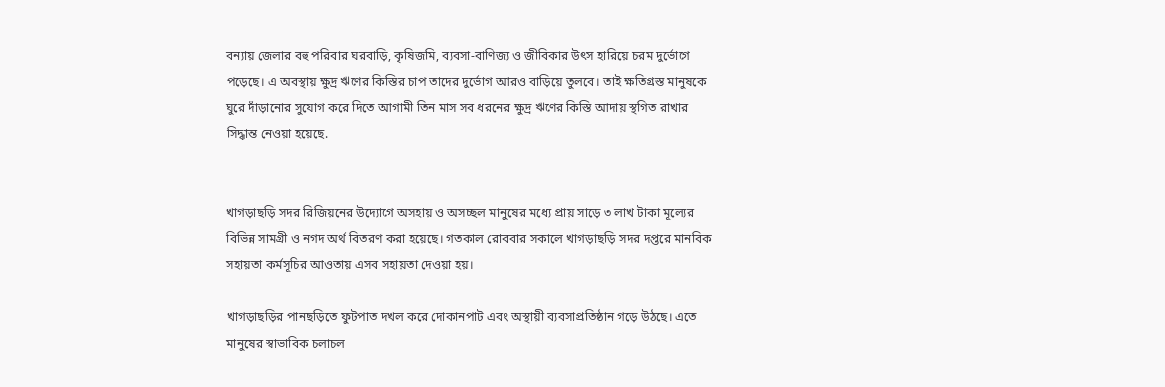বন্যায় জেলার বহু পরিবার ঘরবাড়ি, কৃষিজমি, ব্যবসা-বাণিজ্য ও জীবিকার উৎস হারিয়ে চরম দুর্ভোগে পড়েছে। এ অবস্থায় ক্ষুদ্র ঋণের কিস্তির চাপ তাদের দুর্ভোগ আরও বাড়িয়ে তুলবে। তাই ক্ষতিগ্রস্ত মানুষকে ঘুরে দাঁড়ানোর সুযোগ করে দিতে আগামী তিন মাস সব ধরনের ক্ষুদ্র ঋণের কিস্তি আদায় স্থগিত রাখার সিদ্ধান্ত নেওয়া হয়েছে.


খাগড়াছড়ি সদর রিজিয়নের উদ্যোগে অসহায় ও অসচ্ছল মানুষের মধ্যে প্রায় সাড়ে ৩ লাখ টাকা মূল্যের বিভিন্ন সামগ্রী ও নগদ অর্থ বিতরণ করা হয়েছে। গতকাল রোববার সকালে খাগড়াছড়ি সদর দপ্তরে মানবিক সহায়তা কর্মসূচির আওতায় এসব সহায়তা দেওয়া হয়।

খাগড়াছড়ির পানছড়িতে ফুটপাত দখল করে দোকানপাট এবং অস্থায়ী ব্যবসাপ্রতিষ্ঠান গড়ে উঠছে। এতে মানুষের স্বাভাবিক চলাচল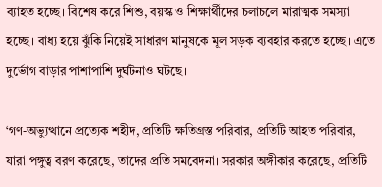ব্যাহত হচ্ছে। বিশেষ করে শিশু, বয়স্ক ও শিক্ষার্থীদের চলাচলে মারাত্মক সমস্যা হচ্ছে। বাধ্য হয়ে ঝুঁকি নিয়েই সাধারণ মানুষকে মূল সড়ক ব্যবহার করতে হচ্ছে। এতে দুর্ভোগ বাড়ার পাশাপাশি দুর্ঘটনাও ঘটছে।

‘গণ-অভ্যুত্থানে প্রত্যেক শহীদ, প্রতিটি ক্ষতিগ্রস্ত পরিবার, প্রতিটি আহত পরিবার, যারা পঙ্গুত্ব বরণ করেছে, তাদের প্রতি সমবেদনা। সরকার অঙ্গীকার করেছে, প্রতিটি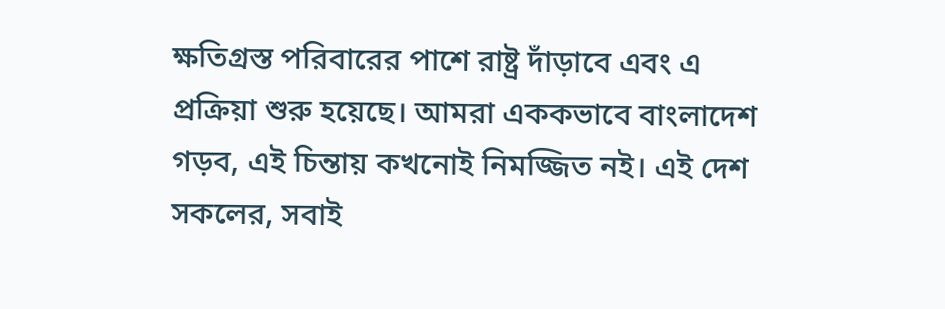ক্ষতিগ্রস্ত পরিবারের পাশে রাষ্ট্র দাঁড়াবে এবং এ প্রক্রিয়া শুরু হয়েছে। আমরা এককভাবে বাংলাদেশ গড়ব, এই চিন্তায় কখনোই নিমজ্জিত নই। এই দেশ সকলের, সবাই